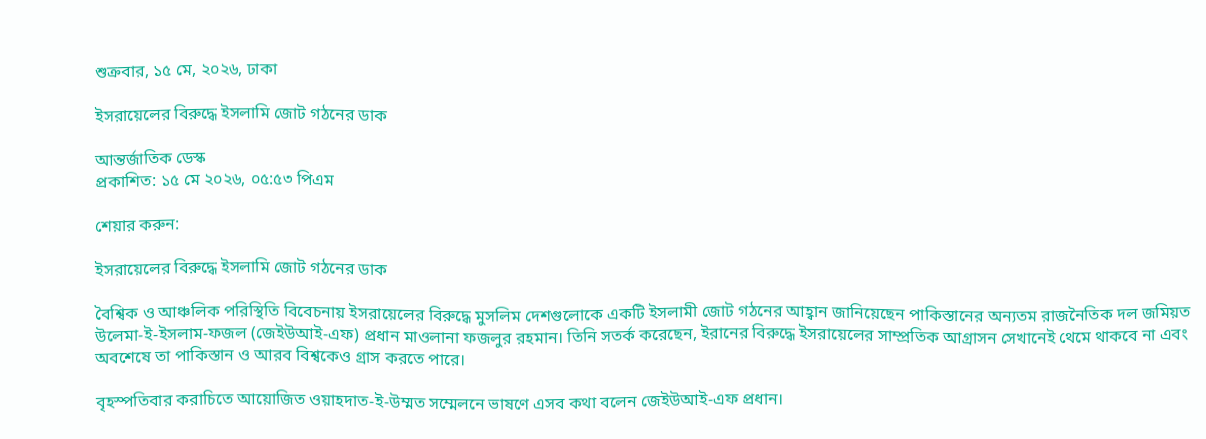শুক্রবার, ১৫ মে, ২০২৬, ঢাকা

ইসরায়েলের বিরুদ্ধে ইসলামি জোট গঠনের ডাক

আন্তর্জাতিক ডেস্ক
প্রকাশিত: ১৫ মে ২০২৬, ০৫:৫৩ পিএম

শেয়ার করুন:

ইসরায়েলের বিরুদ্ধে ইসলামি জোট গঠনের ডাক

বৈশ্বিক ও আঞ্চলিক পরিস্থিতি বিবেচনায় ইসরায়েলের বিরুদ্ধে মুসলিম দেশগুলোকে একটি ইসলামী জোট গঠনের আহ্বান জানিয়েছেন পাকিস্তানের অন্যতম রাজনৈতিক দল জমিয়ত উলেমা-ই-ইসলাম-ফজল (জেইউআই-এফ) প্রধান মাওলানা ফজলুর রহমান। তিনি সতর্ক করেছেন, ইরানের বিরুদ্ধে ইসরায়েলের সাম্প্রতিক আগ্রাসন সেখানেই থেমে থাকবে না এবং অবশেষে তা পাকিস্তান ও আরব বিশ্বকেও গ্রাস করতে পারে।

বৃহস্পতিবার করাচিতে আয়োজিত ওয়াহদাত-ই-উম্মত সম্মেলনে ভাষণে এসব কথা বলেন জেইউআই-এফ প্রধান।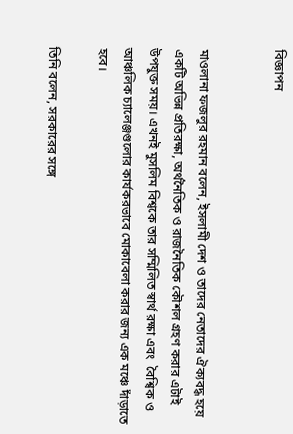বিজ্ঞাপন


মাওলানা ফজলুর রহমান বলেন, ইসলামী দেশ ও তাদের নেতাদের ঐক্যবদ্ধ হয়ে একটি অভিন্ন প্রতিরক্ষা, অর্থনৈতিক ও রাজনৈতিক কৌশল গ্রহণ করার এটাই উপযুক্ত সময়। এখনই মুসলিম বিশ্বকে তার সম্মিলিত স্বার্থ রক্ষা এবং  বৈশ্বিক ও আঞ্চলিক চ্যালেঞ্জগুলোর কার্যকরভাবে মোকাবেলা করার জন্য এক মঞ্চে দাঁড়াতে হবে।

তিনি বলেন, সরকারের সঙ্গে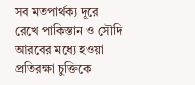সব মতপার্থক্য দূরে রেখে পাকিস্তান ও সৌদি আরবের মধ্যে হওয়া প্রতিরক্ষা চুক্তিকে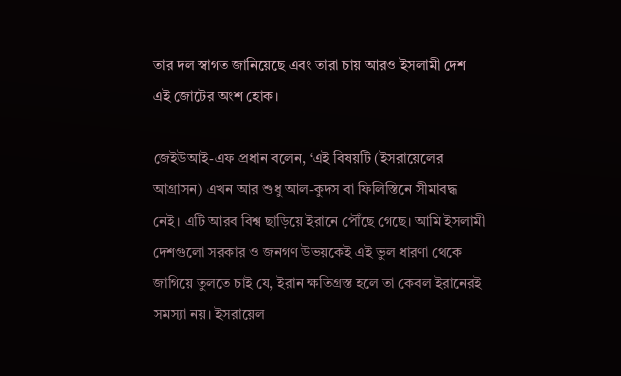তার দল স্বাগত জানিয়েছে এবং তারা চায় আরও ইসলামী দেশ এই জোটের অংশ হোক।

জেইউআই-এফ প্রধান বলেন, ‘এই বিষয়টি (ইসরায়েলের আগ্রাসন) এখন আর শুধু আল-কুদস বা ফিলিস্তিনে সীমাবদ্ধ নেই। এটি আরব বিশ্ব ছাড়িয়ে ইরানে পৌঁছে গেছে। আমি ইসলামী দেশগুলো সরকার ও জনগণ উভয়কেই এই ভুল ধারণা থেকে জাগিয়ে তুলতে চাই যে, ইরান ক্ষতিগ্রস্ত হলে তা কেবল ইরানেরই সমস্যা নয়। ইসরায়েল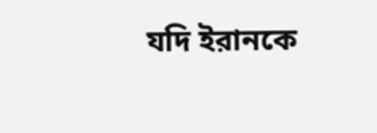যদি ইরানকে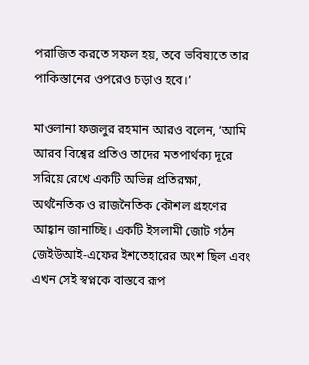পরাজিত করতে সফল হয়, তবে ভবিষ্যতে তার পাকিস্তানের ওপরেও চড়াও হবে।’

মাওলানা ফজলুর রহমান আরও বলেন, ‘আমি আরব বিশ্বের প্রতিও তাদের মতপার্থক্য দূরে সরিয়ে রেখে একটি অভিন্ন প্রতিরক্ষা, অর্থনৈতিক ও রাজনৈতিক কৌশল গ্রহণের আহ্বান জানাচ্ছি। একটি ইসলামী জোট গঠন জেইউআই-এফের ইশতেহারের অংশ ছিল এবং এখন সেই স্বপ্নকে বাস্তবে রূপ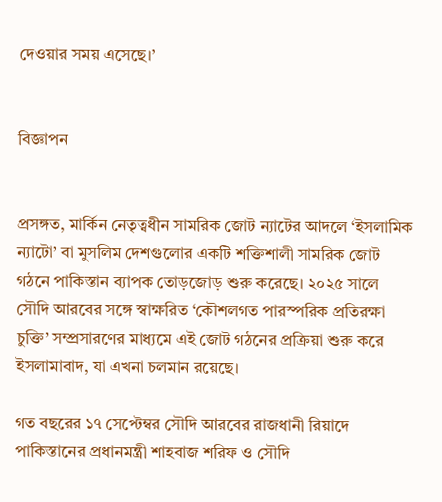দেওয়ার সময় এসেছে।’


বিজ্ঞাপন


প্রসঙ্গত, মার্কিন নেতৃত্বধীন সামরিক জোট ন্যাটের আদলে ‘ইসলামিক ন্যাটো’ বা মুসলিম দেশগুলোর একটি শক্তিশালী সামরিক জোট গঠনে পাকিস্তান ব্যাপক তোড়জোড় শুরু করেছে। ২০২৫ সালে সৌদি আরবের সঙ্গে স্বাক্ষরিত ‘কৌশলগত পারস্পরিক প্রতিরক্ষা চুক্তি’ সম্প্রসারণের মাধ্যমে এই জোট গঠনের প্রক্রিয়া শুরু করে ইসলামাবাদ, যা এখনা চলমান রয়েছে।

গত বছরের ১৭ সেপ্টেম্বর সৌদি আরবের রাজধানী রিয়াদে পাকিস্তানের প্রধানমন্ত্রী শাহবাজ শরিফ ও সৌদি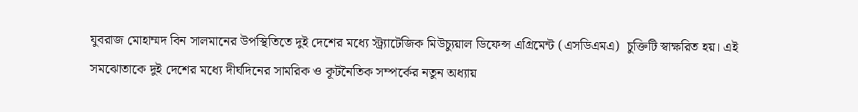যুবরাজ মোহাম্মদ বিন সালমানের উপস্থিতিতে দুই দেশের মধ্যে স্ট্র্যাটেজিক মিউচ্যুয়াল ডিফেন্স এগ্রিমেন্ট (এসডিএমএ)  চুক্তিটি স্বাক্ষরিত হয়। এই সমঝোতাকে দুই দেশের মধ্যে দীর্ঘদিনের সামরিক ও কূটনৈতিক সম্পর্কের নতুন অধ্যায়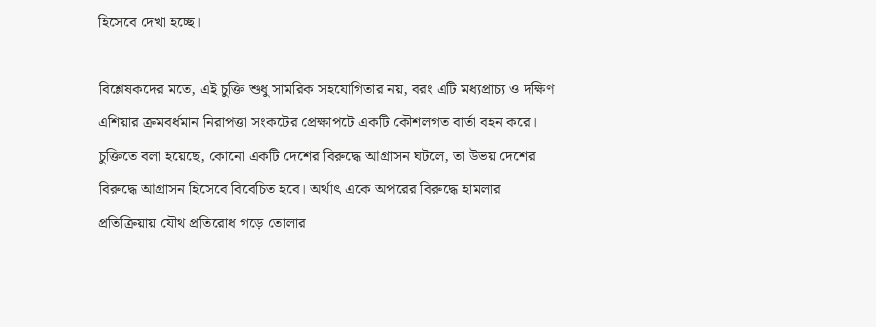হিসেবে দেখা হচ্ছে।

বিশ্লেষকদের মতে, এই চুক্তি শুধু সামরিক সহযোগিতার নয়, বরং এটি মধ্যপ্রাচ্য ও দক্ষিণ এশিয়ার ক্রমবর্ধমান নিরাপত্তা সংকটের প্রেক্ষাপটে একটি কৌশলগত বার্তা বহন করে। চুক্তিতে বলা হয়েছে, কোনো একটি দেশের বিরুদ্ধে আগ্রাসন ঘটলে, তা উভয় দেশের বিরুদ্ধে আগ্রাসন হিসেবে বিবেচিত হবে। অর্থাৎ একে অপরের বিরুদ্ধে হামলার প্রতিক্রিয়ায় যৌথ প্রতিরোধ গড়ে তোলার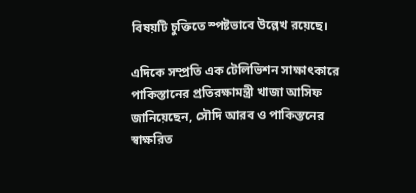বিষয়টি চুক্তিতে স্পষ্টভাবে উল্লেখ রয়েছে।

এদিকে সম্প্রতি এক টেলিভিশন সাক্ষাৎকারে পাকিস্তানের প্রতিরক্ষামন্ত্রী খাজা আসিফ জানিয়েছেন, সৌদি আরব ও পাকিস্তনের স্বাক্ষরিত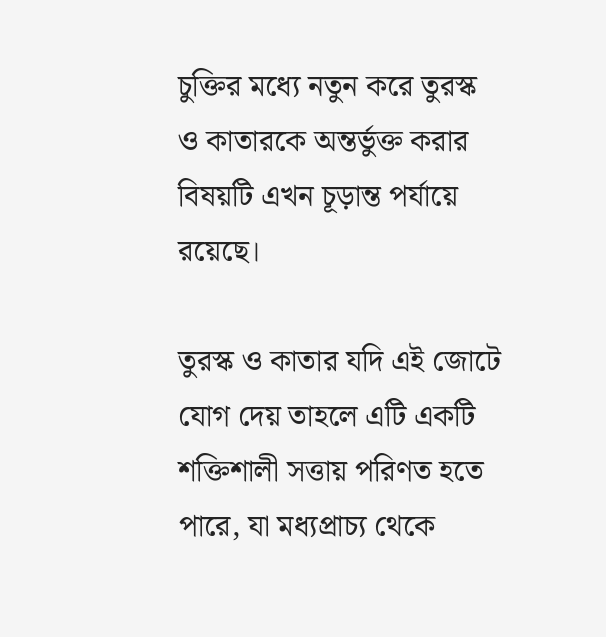চুক্তির মধ্যে নতুন করে তুরস্ক ও কাতারকে অন্তর্ভুক্ত করার বিষয়টি এখন চূড়ান্ত পর্যায়ে রয়েছে।

তুরস্ক ও কাতার যদি এই জোটে যোগ দেয় তাহলে এটি একটি  শক্তিশালী সত্তায় পরিণত হতে পারে, যা মধ্যপ্রাচ্য থেকে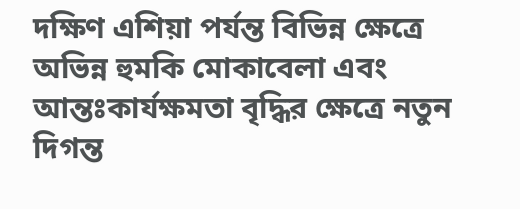দক্ষিণ এশিয়া পর্যন্ত বিভিন্ন ক্ষেত্রে অভিন্ন হুমকি মোকাবেলা এবং আন্তঃকার্যক্ষমতা বৃদ্ধির ক্ষেত্রে নতুন দিগন্ত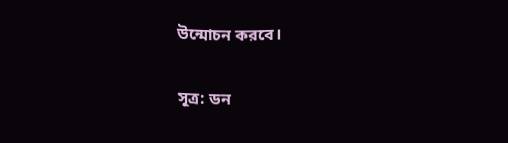উন্মোচন করবে।

সূত্র: ডন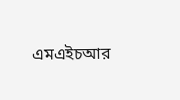এমএইচআর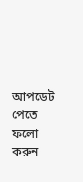আপডেট পেতে ফলো করুন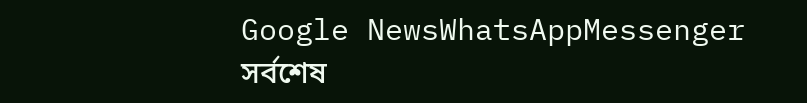Google NewsWhatsAppMessenger
সর্বশেষ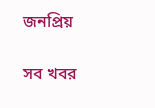জনপ্রিয়

সব খবর